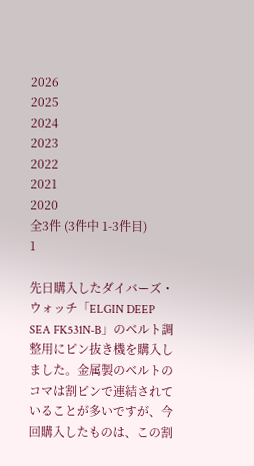2026
2025
2024
2023
2022
2021
2020
全3件 (3件中 1-3件目)
1

先日購入したダイバーズ・ウォッチ「ELGIN DEEP SEA FK531N-B」のベルト調整用にピン抜き機を購入しました。金属製のベルトのコマは割ピンで連結されていることが多いですが、今回購入したものは、この割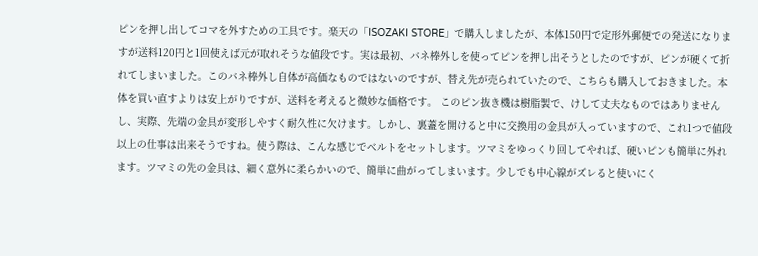ピンを押し出してコマを外すための工具です。楽天の「ISOZAKI STORE」で購入しましたが、本体150円で定形外郵便での発送になりますが送料120円と1回使えば元が取れそうな値段です。実は最初、バネ棒外しを使ってピンを押し出そうとしたのですが、ピンが硬くて折れてしまいました。このバネ棒外し自体が高価なものではないのですが、替え先が売られていたので、こちらも購入しておきました。本体を買い直すよりは安上がりですが、送料を考えると微妙な価格です。 このピン抜き機は樹脂製で、けして丈夫なものではありませんし、実際、先端の金具が変形しやすく耐久性に欠けます。しかし、裏蓋を開けると中に交換用の金具が入っていますので、これ1つで値段以上の仕事は出来そうですね。使う際は、こんな感じでベルトをセットします。ツマミをゆっくり回してやれば、硬いピンも簡単に外れます。ツマミの先の金具は、細く意外に柔らかいので、簡単に曲がってしまいます。少しでも中心線がズレると使いにく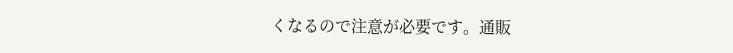くなるので注意が必要です。通販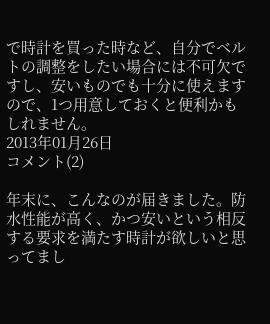で時計を買った時など、自分でベルトの調整をしたい場合には不可欠ですし、安いものでも十分に使えますので、1つ用意しておくと便利かもしれません。
2013年01月26日
コメント(2)

年末に、こんなのが届きました。防水性能が高く、かつ安いという相反する要求を満たす時計が欲しいと思ってまし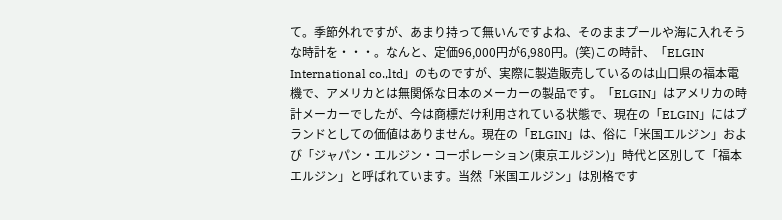て。季節外れですが、あまり持って無いんですよね、そのままプールや海に入れそうな時計を・・・。なんと、定価96,000円が6,980円。(笑)この時計、「ELGIN International co.,ltd」のものですが、実際に製造販売しているのは山口県の福本電機で、アメリカとは無関係な日本のメーカーの製品です。「ELGIN」はアメリカの時計メーカーでしたが、今は商標だけ利用されている状態で、現在の「ELGIN」にはブランドとしての価値はありません。現在の「ELGIN」は、俗に「米国エルジン」および「ジャパン・エルジン・コーポレーション(東京エルジン)」時代と区別して「福本エルジン」と呼ばれています。当然「米国エルジン」は別格です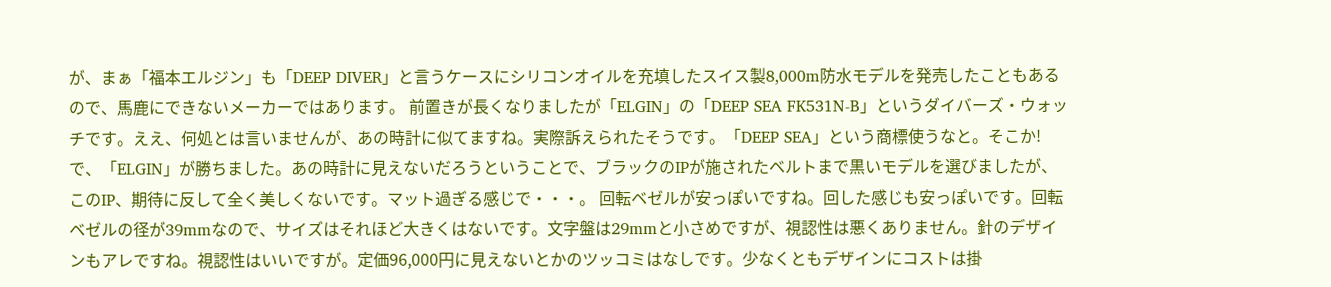が、まぁ「福本エルジン」も「DEEP DIVER」と言うケースにシリコンオイルを充填したスイス製8,000m防水モデルを発売したこともあるので、馬鹿にできないメーカーではあります。 前置きが長くなりましたが「ELGIN」の「DEEP SEA FK531N-B」というダイバーズ・ウォッチです。ええ、何処とは言いませんが、あの時計に似てますね。実際訴えられたそうです。「DEEP SEA」という商標使うなと。そこか!で、「ELGIN」が勝ちました。あの時計に見えないだろうということで、ブラックのIPが施されたベルトまで黒いモデルを選びましたが、このIP、期待に反して全く美しくないです。マット過ぎる感じで・・・。 回転ベゼルが安っぽいですね。回した感じも安っぽいです。回転ベゼルの径が39mmなので、サイズはそれほど大きくはないです。文字盤は29mmと小さめですが、視認性は悪くありません。針のデザインもアレですね。視認性はいいですが。定価96,000円に見えないとかのツッコミはなしです。少なくともデザインにコストは掛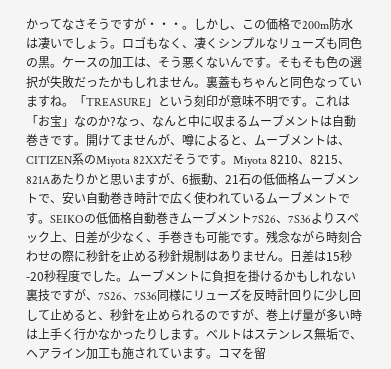かってなさそうですが・・・。しかし、この価格で200m防水は凄いでしょう。ロゴもなく、凄くシンプルなリューズも同色の黒。ケースの加工は、そう悪くないんです。そもそも色の選択が失敗だったかもしれません。裏蓋もちゃんと同色なっていますね。「TREASURE」という刻印が意味不明です。これは「お宝」なのか?なっ、なんと中に収まるムーブメントは自動巻きです。開けてませんが、噂によると、ムーブメントは、CITIZEN系のMiyota 82XXだそうです。Miyota 8210、8215、821Aあたりかと思いますが、6振動、21石の低価格ムーブメントで、安い自動巻き時計で広く使われているムーブメントです。SEIKOの低価格自動巻きムーブメント7S26、7S36よりスペック上、日差が少なく、手巻きも可能です。残念ながら時刻合わせの際に秒針を止める秒針規制はありません。日差は15秒-20秒程度でした。ムーブメントに負担を掛けるかもしれない裏技ですが、7S26、7S36同様にリューズを反時計回りに少し回して止めると、秒針を止められるのですが、巻上げ量が多い時は上手く行かなかったりします。ベルトはステンレス無垢で、ヘアライン加工も施されています。コマを留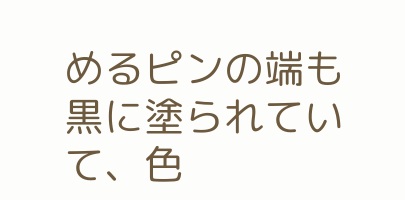めるピンの端も黒に塗られていて、色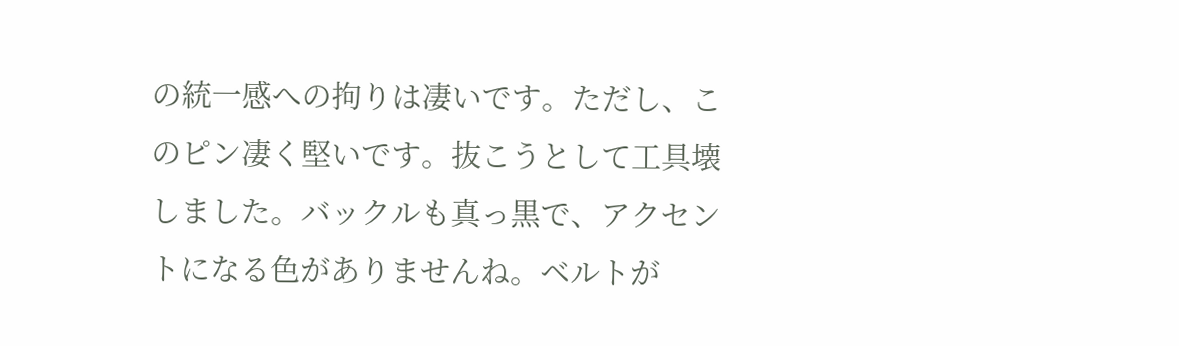の統一感への拘りは凄いです。ただし、このピン凄く堅いです。抜こうとして工具壊しました。バックルも真っ黒で、アクセントになる色がありませんね。ベルトが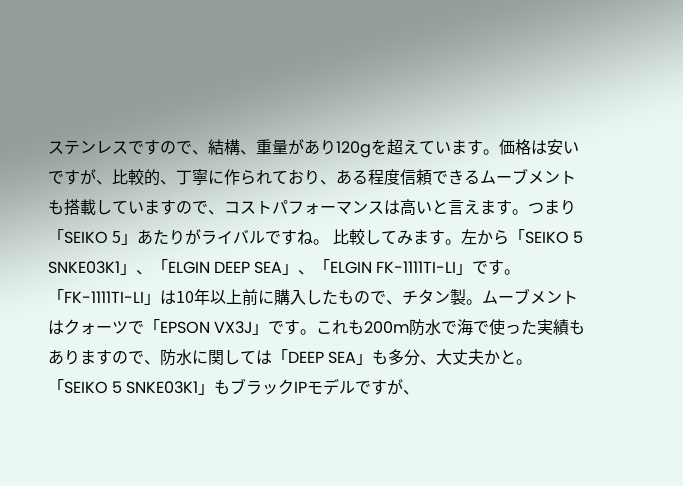ステンレスですので、結構、重量があり120gを超えています。価格は安いですが、比較的、丁寧に作られており、ある程度信頼できるムーブメントも搭載していますので、コストパフォーマンスは高いと言えます。つまり「SEIKO 5」あたりがライバルですね。 比較してみます。左から「SEIKO 5 SNKE03K1」、「ELGIN DEEP SEA」、「ELGIN FK-1111TI-LI」です。「FK-1111TI-LI」は10年以上前に購入したもので、チタン製。ムーブメントはクォーツで「EPSON VX3J」です。これも200m防水で海で使った実績もありますので、防水に関しては「DEEP SEA」も多分、大丈夫かと。「SEIKO 5 SNKE03K1」もブラックIPモデルですが、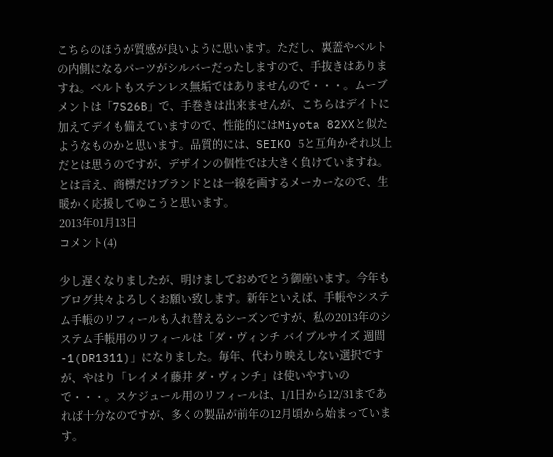こちらのほうが質感が良いように思います。ただし、裏蓋やベルトの内側になるパーツがシルバーだったしますので、手抜きはありますね。ベルトもステンレス無垢ではありませんので・・・。ムーブメントは「7S26B」で、手巻きは出来ませんが、こちらはデイトに加えてデイも備えていますので、性能的にはMiyota 82XXと似たようなものかと思います。品質的には、SEIKO 5と互角かそれ以上だとは思うのですが、デザインの個性では大きく負けていますね。とは言え、商標だけブランドとは一線を画するメーカーなので、生暖かく応援してゆこうと思います。
2013年01月13日
コメント(4)

少し遅くなりましたが、明けましておめでとう御座います。今年もブログ共々よろしくお願い致します。新年といえば、手帳やシステム手帳のリフィールも入れ替えるシーズンですが、私の2013年のシステム手帳用のリフィールは「ダ・ヴィンチ バイブルサイズ 週間-1(DR1311)」になりました。毎年、代わり映えしない選択ですが、やはり「レイメイ藤井 ダ・ヴィンチ」は使いやすいので・・・。スケジュール用のリフィールは、1/1日から12/31まであれば十分なのですが、多くの製品が前年の12月頃から始まっています。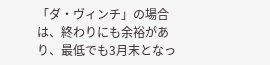「ダ・ヴィンチ」の場合は、終わりにも余裕があり、最低でも3月末となっ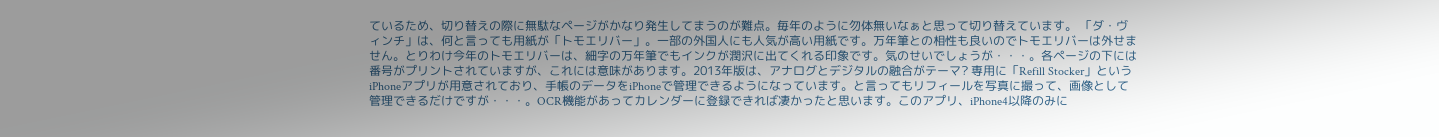ているため、切り替えの際に無駄なページがかなり発生してまうのが難点。毎年のように勿体無いなぁと思って切り替えています。 「ダ・ヴィンチ」は、何と言っても用紙が「トモエリバー」。一部の外国人にも人気が高い用紙です。万年筆との相性も良いのでトモエリバーは外せません。とりわけ今年のトモエリバーは、細字の万年筆でもインクが潤沢に出てくれる印象です。気のせいでしょうが・・・。各ページの下には番号がプリントされていますが、これには意味があります。2013年版は、アナログとデジタルの融合がテーマ? 専用に「Refill Stocker」というiPhoneアプリが用意されており、手帳のデータをiPhoneで管理できるようになっています。と言ってもリフィールを写真に撮って、画像として管理できるだけですが・・・。OCR機能があってカレンダーに登録できれば凄かったと思います。このアプリ、iPhone4以降のみに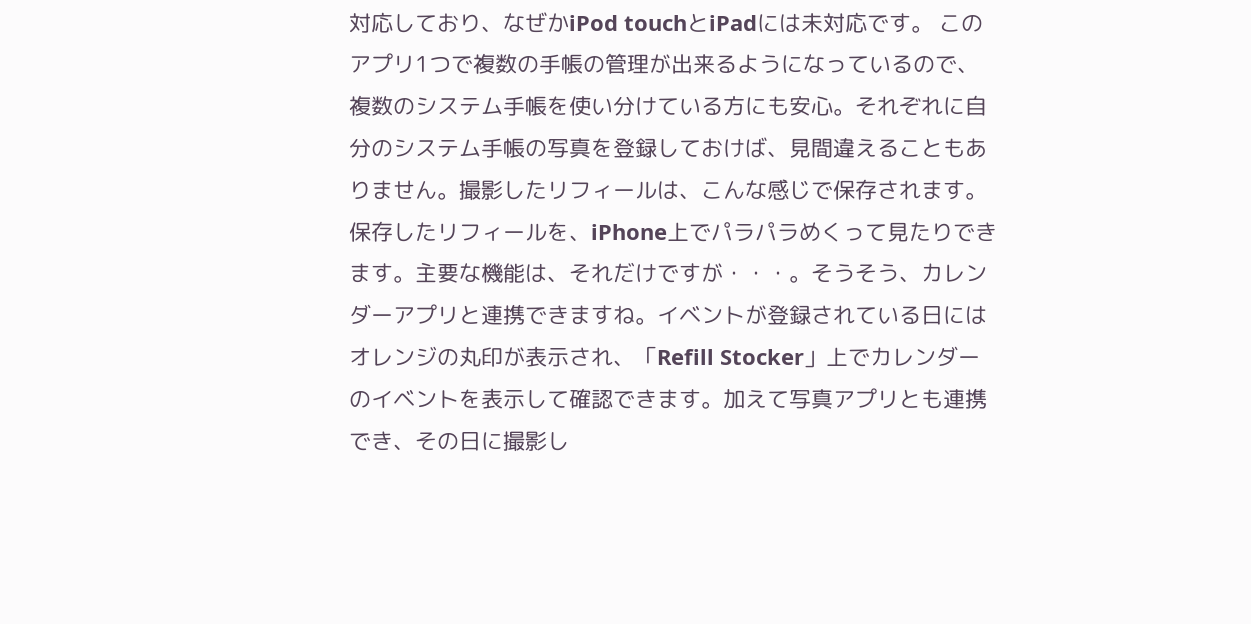対応しており、なぜかiPod touchとiPadには未対応です。 このアプリ1つで複数の手帳の管理が出来るようになっているので、複数のシステム手帳を使い分けている方にも安心。それぞれに自分のシステム手帳の写真を登録しておけば、見間違えることもありません。撮影したリフィールは、こんな感じで保存されます。保存したリフィールを、iPhone上でパラパラめくって見たりできます。主要な機能は、それだけですが・・・。そうそう、カレンダーアプリと連携できますね。イベントが登録されている日にはオレンジの丸印が表示され、「Refill Stocker」上でカレンダーのイベントを表示して確認できます。加えて写真アプリとも連携でき、その日に撮影し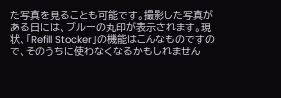た写真を見ることも可能です。撮影した写真がある日には、ブルーの丸印が表示されます。現状、「Refill Stocker」の機能はこんなものですので、そのうちに使わなくなるかもしれません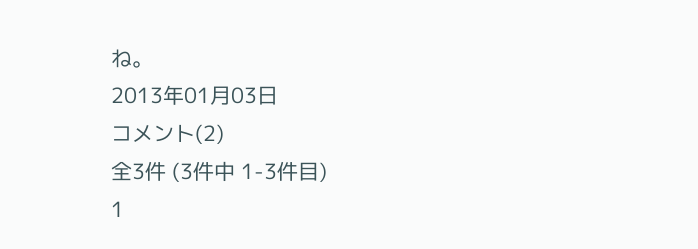ね。
2013年01月03日
コメント(2)
全3件 (3件中 1-3件目)
1